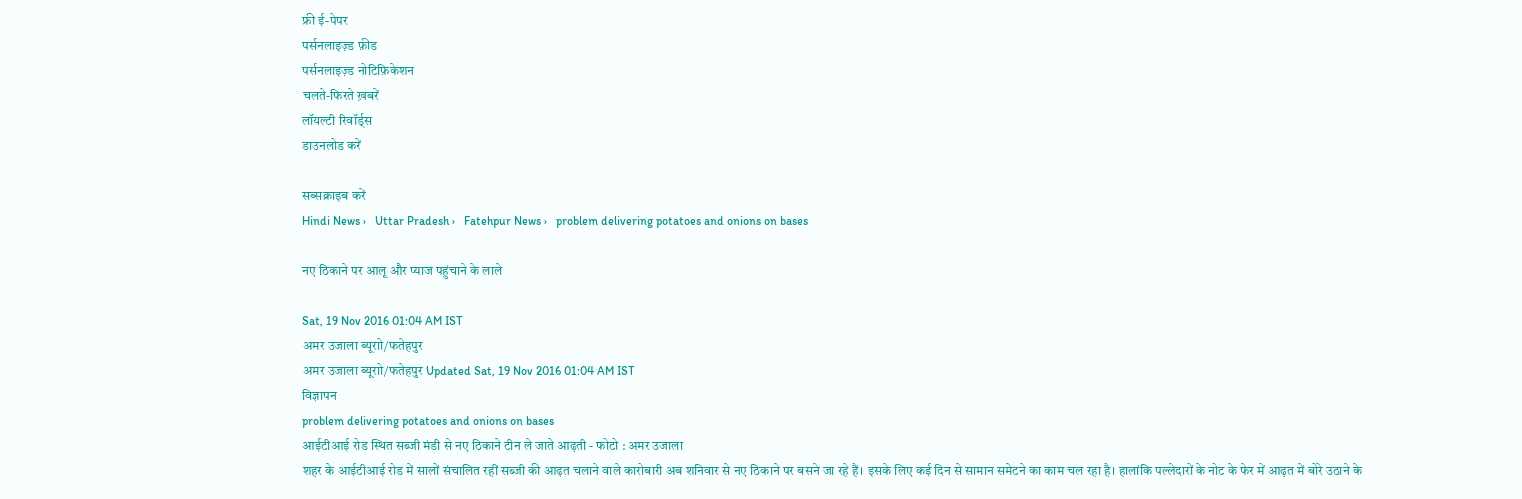फ्री ई-पेपर
पर्सनलाइज़्ड फ़ीड
पर्सनलाइज़्ड नोटिफ़िकेशन
चलते-फिरते ख़बरें
लॉयल्टी रिवॉर्ड्स
डाउनलोड करें

सब्सक्राइब करें
Hindi News ›   Uttar Pradesh ›   Fatehpur News ›   problem delivering potatoes and onions on bases

नए ठिकाने पर आलू और प्याज पहुंचाने के लाले

Sat, 19 Nov 2016 01:04 AM IST
अमर उजाला ब्यूराो/फतेहपुर
अमर उजाला ब्यूराो/फतेहपुर Updated Sat, 19 Nov 2016 01:04 AM IST
विज्ञापन
problem delivering potatoes and onions on bases
आईटीआई रोड स्थित सब्जी मंडी से नए ठिकाने टीन ले जाते आढ़ती - फोटो : अमर उजाला
शहर के आईटीआई रोड में सालों संचालित रहीं सब्जी की आढ़त चलाने वाले कारोबारी अब शनिवार से नए ठिकाने पर बसने जा रहे हैं। इसके लिए कई दिन से सामान समेटने का काम चल रहा है। हालांकि पल्लेदारों के नोट के फेर में आढ़त में बोरे उठाने के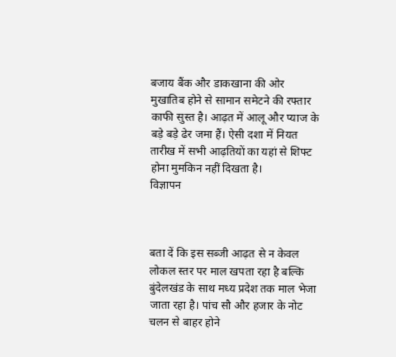बजाय बैंक और डाकखाना की ओर मुखातिब होने से सामान समेटने की रफ्तार काफी सुस्त है। आढ़त में आलू और प्याज के बड़े बड़े ढेर जमा हैं। ऐसी दशा में नियत तारीख में सभी आढ़तियों का यहां से शिफ्ट होना मुमकिन नहीं दिखता है।
विज्ञापन



बता दें कि इस सब्जी आढ़त से न केवल लोकल स्तर पर माल खपता रहा है बल्कि बुंदेलखंड के साथ मध्य प्रदेश तक माल भेजा जाता रहा है। पांच सौ और हजार के नोट चलन से बाहर होने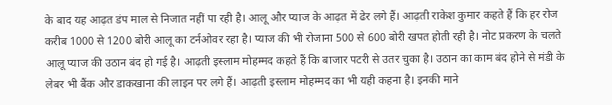के बाद यह आढ़त डंप माल से निजात नहीं पा रही है। आलू और प्याज के आढ़त में ढेर लगे हैं। आढ़ती राकेश कुमार कहते हैं कि हर रोज करीब 1000 से 1200 बोरी आलू का टर्नओवर रहा है। प्याज की भी रोजाना 500 से 600 बोरी खपत होती रही है। नोट प्रकरण के चलते आलू प्याज की उठान बंद हो गई है। आढ़ती इस्लाम मोहम्मद कहते हैं कि बाजार पटरी से उतर चुका है। उठान का काम बंद होने से मंडी के लेबर भी बैंक और डाकखाना की लाइन पर लगे हैं। आढ़ती इस्लाम मोहम्मद का भी यही कहना है। इनकी माने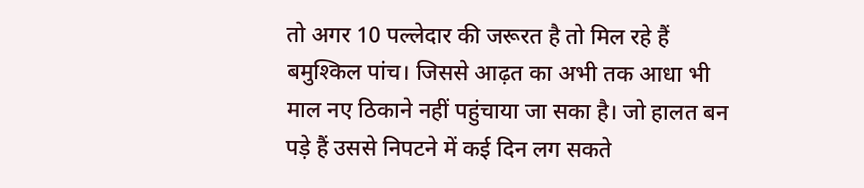तो अगर 10 पल्लेदार की जरूरत है तो मिल रहे हैं बमुश्किल पांच। जिससे आढ़त का अभी तक आधा भी माल नए ठिकाने नहीं पहुंचाया जा सका है। जो हालत बन पड़े हैं उससे निपटने में कई दिन लग सकते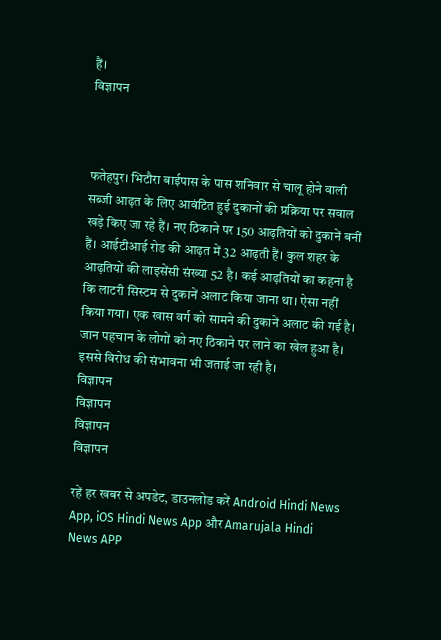हैं।
विज्ञापन



फतेहपुर। भिटौरा बाईपास के पास शनिवार से चालू होने वाली सब्जी आढ़त के लिए आवंटित हुई दुकानों की प्रक्रिया पर सवाल खड़े किए जा रहे हैं। नए ठिकाने पर 150 आढ़तियों को दुकानें बनीं हैं। आईटीआई रोड की आढ़त में 32 आढ़ती हैं। कुल शहर के आढ़तियों की लाइसेंसी संख्या 52 है। कई आढ़तियों का कहना है कि लाटरी सिस्टम से दुकानें अलाट किया जाना था। ऐसा नहीं किया गया। एक खास वर्ग को सामने की दुकानें अलाट की गई है। जान पहचान के लोगों को नए ठिकाने पर लाने का खेल हुआ है। इससे विरोध की संभावना भी जताई जा रही है।
विज्ञापन
विज्ञापन
विज्ञापन
विज्ञापन

रहें हर खबर से अपडेट, डाउनलोड करें Android Hindi News App, iOS Hindi News App और Amarujala Hindi News APP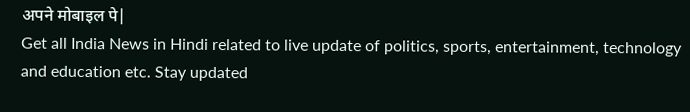अपने मोबाइल पे|
Get all India News in Hindi related to live update of politics, sports, entertainment, technology and education etc. Stay updated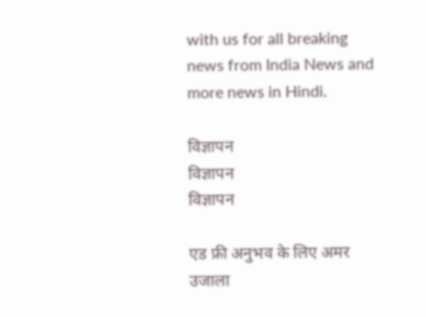with us for all breaking news from India News and more news in Hindi.

विज्ञापन
विज्ञापन
विज्ञापन

एड फ्री अनुभव के लिए अमर उजाला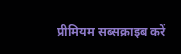प्रीमियम सब्सक्राइब करें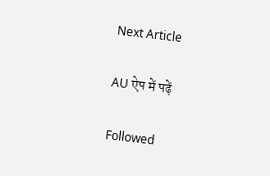Next Article

AU ऐप में पढ़ें

Followed